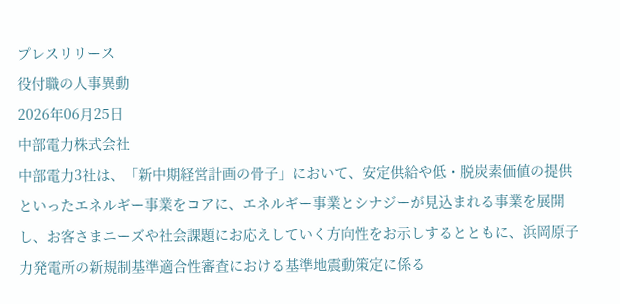プレスリリース
役付職の人事異動
2026年06月25日
中部電力株式会社
中部電力3社は、「新中期経営計画の骨子」において、安定供給や低・脱炭素価値の提供といったエネルギー事業をコアに、エネルギー事業とシナジーが見込まれる事業を展開し、お客さまニーズや社会課題にお応えしていく方向性をお示しするとともに、浜岡原子力発電所の新規制基準適合性審査における基準地震動策定に係る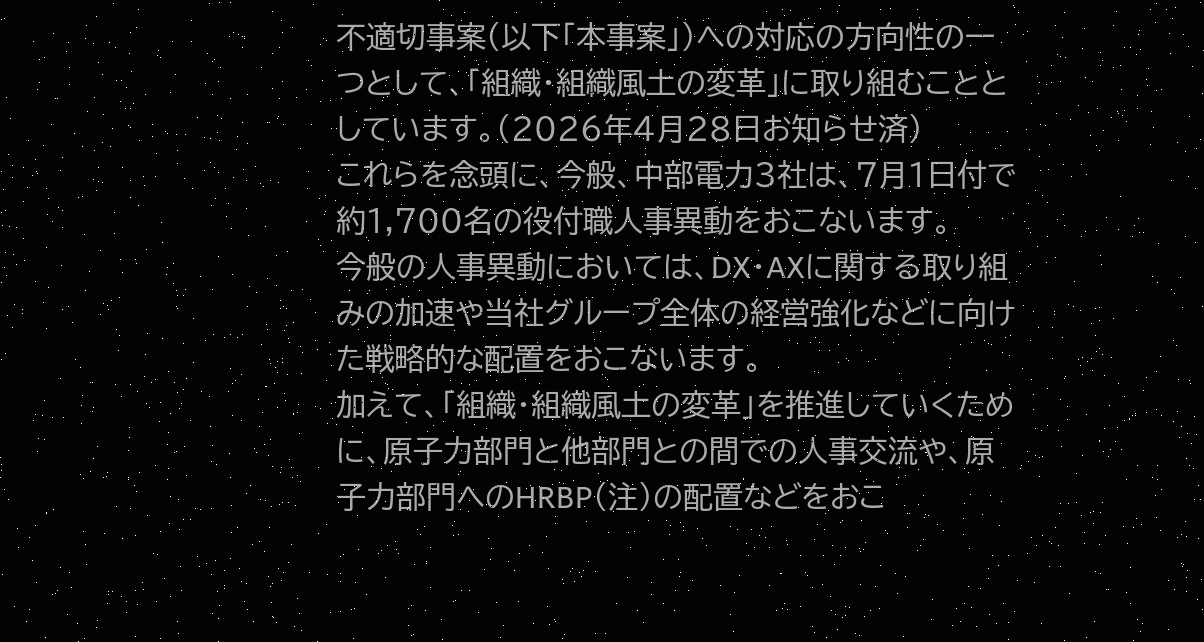不適切事案(以下「本事案」)への対応の方向性の一つとして、「組織・組織風土の変革」に取り組むこととしています。(2026年4月28日お知らせ済)
これらを念頭に、今般、中部電力3社は、7月1日付で約1,700名の役付職人事異動をおこないます。
今般の人事異動においては、DX・AXに関する取り組みの加速や当社グループ全体の経営強化などに向けた戦略的な配置をおこないます。
加えて、「組織・組織風土の変革」を推進していくために、原子力部門と他部門との間での人事交流や、原子力部門へのHRBP(注)の配置などをおこ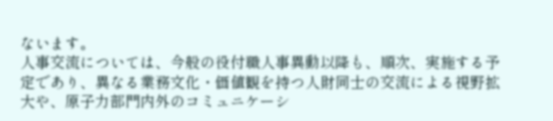ないます。
人事交流については、今般の役付職人事異動以降も、順次、実施する予定であり、異なる業務文化・価値観を持つ人財同士の交流による視野拡大や、原子力部門内外のコミュニケーシ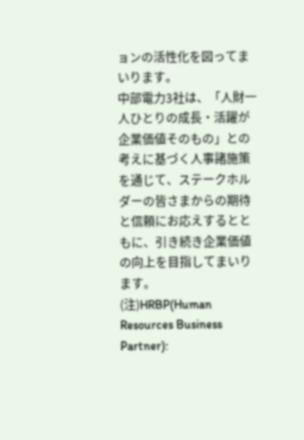ョンの活性化を図ってまいります。
中部電力3社は、「人財一人ひとりの成長・活躍が企業価値そのもの」との考えに基づく人事諸施策を通じて、ステークホルダーの皆さまからの期待と信頼にお応えするとともに、引き続き企業価値の向上を目指してまいります。
(注)HRBP(Human Resources Business Partner):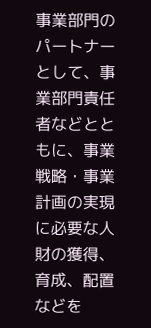事業部門のパートナーとして、事業部門責任者などとともに、事業戦略・事業計画の実現に必要な人財の獲得、育成、配置などを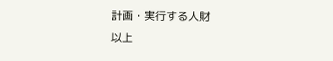計画・実行する人財
以上